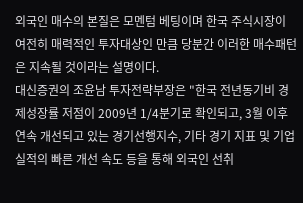외국인 매수의 본질은 모멘텀 베팅이며 한국 주식시장이 여전히 매력적인 투자대상인 만큼 당분간 이러한 매수패턴은 지속될 것이라는 설명이다.
대신증권의 조윤남 투자전략부장은 "한국 전년동기비 경제성장률 저점이 2009년 1/4분기로 확인되고, 3월 이후 연속 개선되고 있는 경기선행지수, 기타 경기 지표 및 기업실적의 빠른 개선 속도 등을 통해 외국인 선취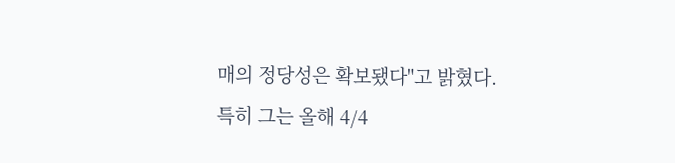매의 정당성은 확보됐다"고 밝혔다.
특히 그는 올해 4/4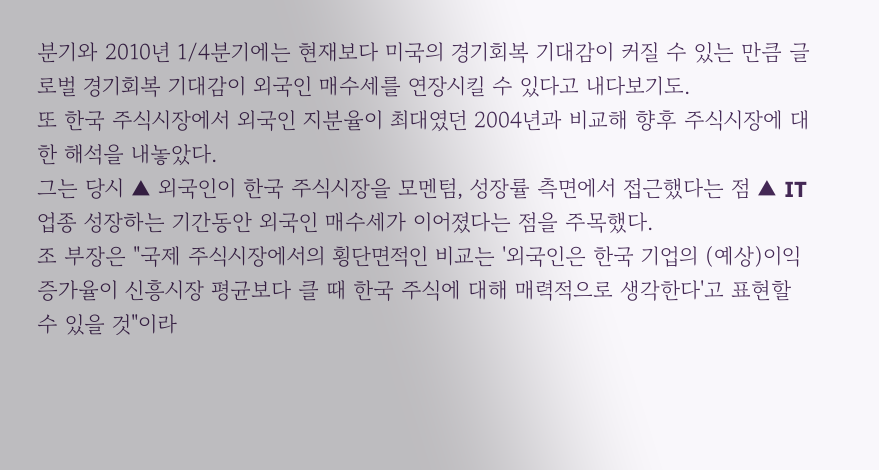분기와 2010년 1/4분기에는 현재보다 미국의 경기회복 기대감이 커질 수 있는 만큼 글로벌 경기회복 기대감이 외국인 매수세를 연장시킬 수 있다고 내다보기도.
또 한국 주식시장에서 외국인 지분율이 최대였던 2004년과 비교해 향후 주식시장에 대한 해석을 내놓았다.
그는 당시 ▲ 외국인이 한국 주식시장을 모멘텀, 성장률 측면에서 접근했다는 점 ▲ IT 업종 성장하는 기간동안 외국인 매수세가 이어졌다는 점을 주목했다.
조 부장은 "국제 주식시장에서의 횡단면적인 비교는 '외국인은 한국 기업의 (예상)이익증가율이 신흥시장 평균보다 클 때 한국 주식에 대해 매력적으로 생각한다'고 표현할 수 있을 것"이라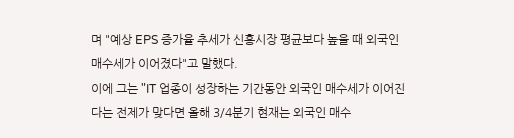며 "예상 EPS 증가율 추세가 신흥시장 평균보다 높을 때 외국인 매수세가 이어졌다"고 말했다.
이에 그는 "IT 업종이 성장하는 기간동안 외국인 매수세가 이어진다는 전제가 맞다면 올해 3/4분기 현재는 외국인 매수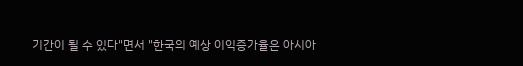기간이 될 수 있다"면서 "한국의 예상 이익증가율은 아시아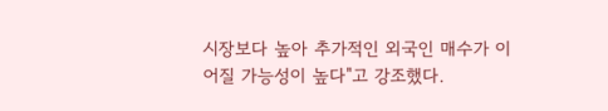시장보다 높아 추가적인 외국인 매수가 이어질 가능성이 높다"고 강조했다.